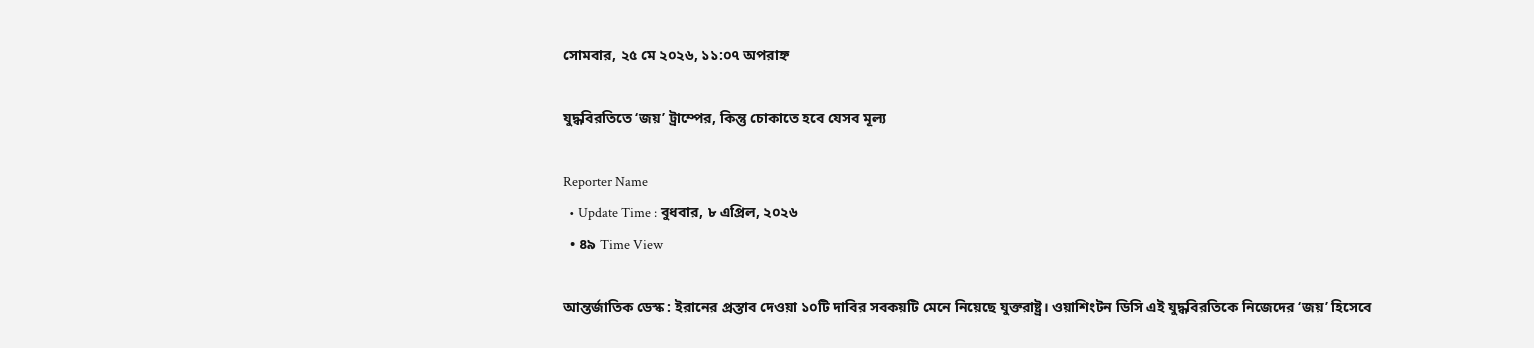সোমবার, ২৫ মে ২০২৬, ১১:০৭ অপরাহ্ন

যুদ্ধবিরতিতে ‘জয়’ ট্রাম্পের, কিন্তু চোকাতে হবে যেসব মূল্য

Reporter Name
  • Update Time : বুধবার, ৮ এপ্রিল, ২০২৬
  • ৪৯ Time View

আন্তর্জাতিক ডেস্ক : ইরানের প্রস্তাব দেওয়া ১০টি দাবির সবকয়টি মেনে নিয়েছে যুক্তরাষ্ট্র। ওয়াশিংটন ডিসি এই যুদ্ধবিরতিকে নিজেদের ‘জয়’ হিসেবে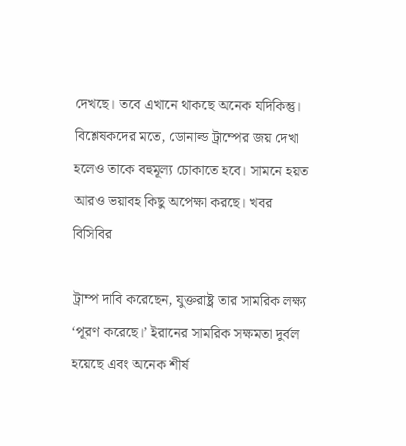দেখছে। তবে এখানে থাকছে অনেক যদিকিন্তু। বিশ্লেষকদের মতে, ডোনাল্ড ট্রাম্পের জয় দেখা হলেও তাকে বহুমূল্য চোকাতে হবে। সামনে হয়ত আরও ভয়াবহ কিছু অপেক্ষা করছে। খবর বিসিবির

ট্রাম্প দাবি করেছেন, যুক্তরাষ্ট্র তার সামরিক লক্ষ্য ‘পূরণ করেছে।’ ইরানের সামরিক সক্ষমতা দুর্বল হয়েছে এবং অনেক শীর্ষ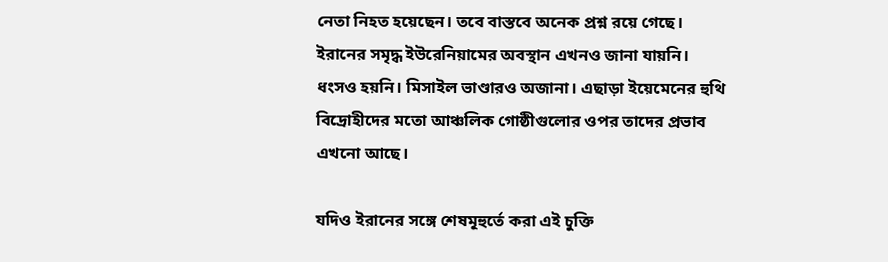নেতা নিহত হয়েছেন। তবে বাস্তবে অনেক প্রশ্ন রয়ে গেছে। ইরানের সমৃদ্ধ ইউরেনিয়ামের অবস্থান এখনও জানা যায়নি। ধংসও হয়নি। মিসাইল ভাণ্ডারও অজানা। এছাড়া ইয়েমেনের হুথি বিদ্রোহীদের মতো আঞ্চলিক গোষ্ঠীগুলোর ওপর তাদের প্রভাব এখনো আছে।

যদিও ইরানের সঙ্গে শেষমূহুর্তে করা এই চুক্তি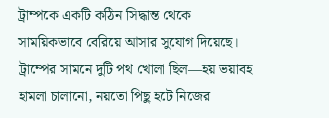ট্রাম্পকে একটি কঠিন সিদ্ধান্ত থেকে সাময়িকভাবে বেরিয়ে আসার সুযোগ দিয়েছে। ট্রাম্পের সামনে দুটি পথ খোলা ছিল—হয় ভয়াবহ হামলা চালানো, নয়তো পিছু হটে নিজের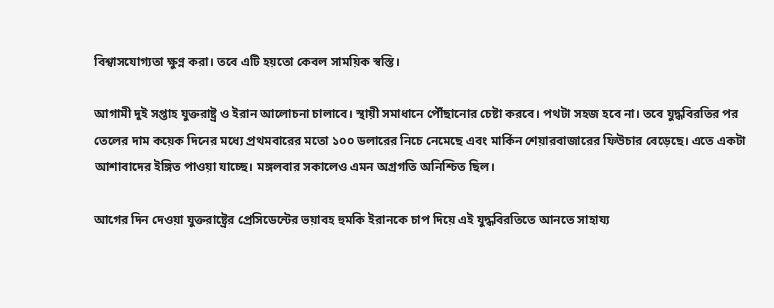বিশ্বাসযোগ্যতা ক্ষুণ্ন করা। তবে এটি হয়তো কেবল সাময়িক স্বস্তি।

আগামী দুই সপ্তাহ যুক্তরাষ্ট্র ও ইরান আলোচনা চালাবে। স্থায়ী সমাধানে পৌঁছানোর চেষ্টা করবে। পথটা সহজ হবে না। তবে যুদ্ধবিরতির পর তেলের দাম কয়েক দিনের মধ্যে প্রথমবারের মতো ১০০ ডলারের নিচে নেমেছে এবং মার্কিন শেয়ারবাজারের ফিউচার বেড়েছে। এতে একটা আশাবাদের ইঙ্গিত পাওয়া যাচ্ছে। মঙ্গলবার সকালেও এমন অগ্রগতি অনিশ্চিত ছিল।

আগের দিন দেওয়া যুক্তরাষ্ট্রের প্রেসিডেন্টের ভয়াবহ হুমকি ইরানকে চাপ দিয়ে এই যুদ্ধবিরতিতে আনতে সাহায্য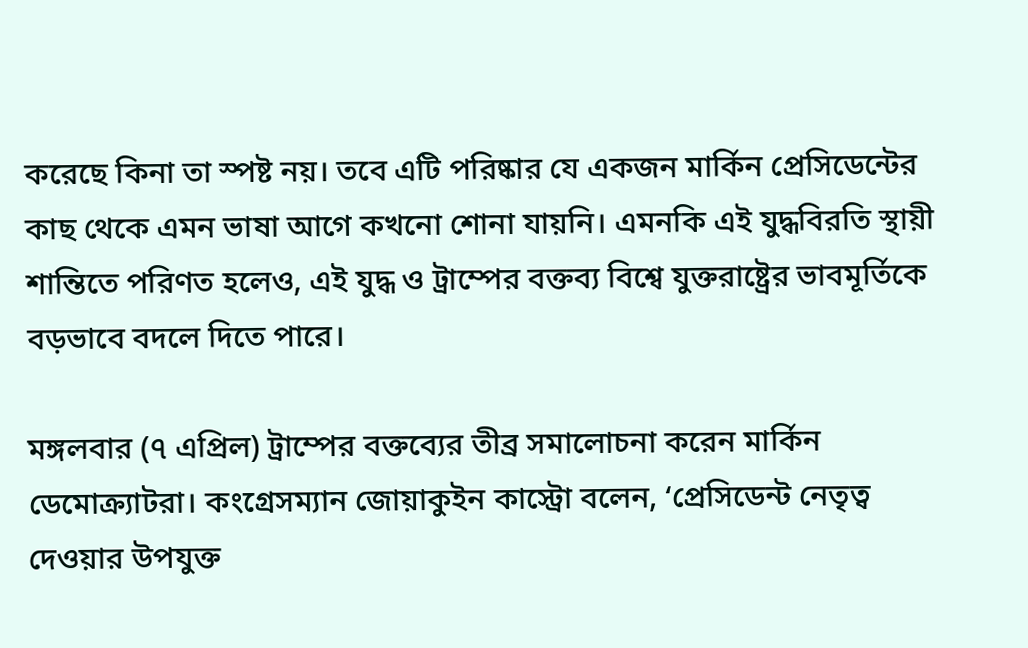করেছে কিনা তা স্পষ্ট নয়। তবে এটি পরিষ্কার যে একজন মার্কিন প্রেসিডেন্টের কাছ থেকে এমন ভাষা আগে কখনো শোনা যায়নি। এমনকি এই যুদ্ধবিরতি স্থায়ী শান্তিতে পরিণত হলেও, এই যুদ্ধ ও ট্রাম্পের বক্তব্য বিশ্বে যুক্তরাষ্ট্রের ভাবমূর্তিকে বড়ভাবে বদলে দিতে পারে।

মঙ্গলবার (৭ এপ্রিল) ট্রাম্পের বক্তব্যের তীব্র সমালোচনা করেন মার্কিন ডেমোক্র্যাটরা। কংগ্রেসম্যান জোয়াকুইন কাস্ট্রো বলেন, ‘প্রেসিডেন্ট নেতৃত্ব দেওয়ার উপযুক্ত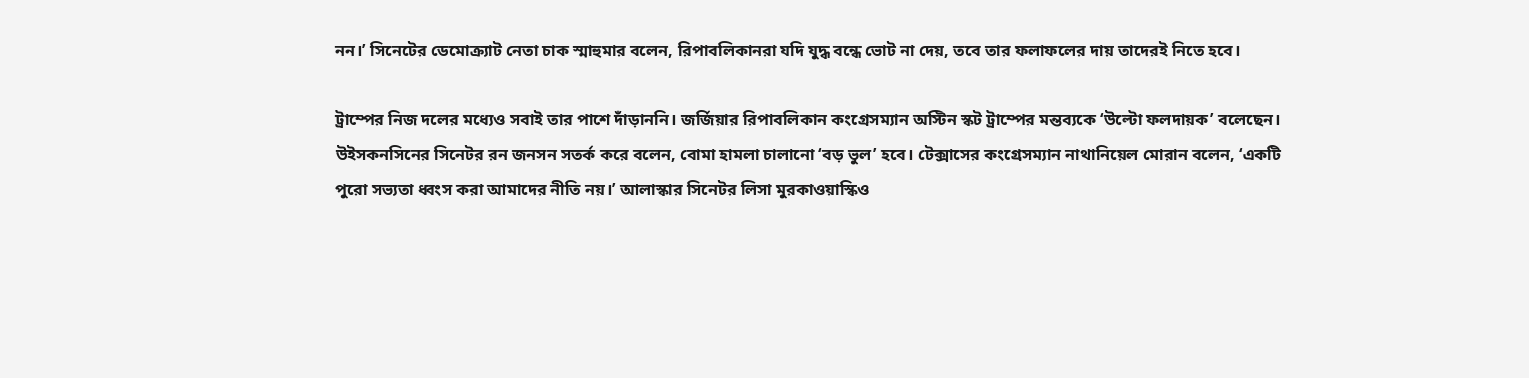নন।’ সিনেটের ডেমোক্র্যাট নেতা চাক স্মাহুমার বলেন, রিপাবলিকানরা যদি যুদ্ধ বন্ধে ভোট না দেয়, তবে তার ফলাফলের দায় তাদেরই নিতে হবে।

ট্রাম্পের নিজ দলের মধ্যেও সবাই তার পাশে দাঁড়াননি। জর্জিয়ার রিপাবলিকান কংগ্রেসম্যান অস্টিন স্কট ট্রাম্পের মন্তব্যকে ‘উল্টো ফলদায়ক’ বলেছেন। উইসকনসিনের সিনেটর রন জনসন সতর্ক করে বলেন, বোমা হামলা চালানো ‘বড় ভুল’ হবে। টেক্সাসের কংগ্রেসম্যান নাথানিয়েল মোরান বলেন, ‘একটি পুরো সভ্যতা ধ্বংস করা আমাদের নীতি নয়।’ আলাস্কার সিনেটর লিসা মুরকাওয়াস্কিও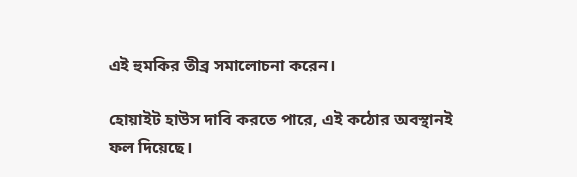এই হুমকির তীব্র সমালোচনা করেন।

হোয়াইট হাউস দাবি করতে পারে, এই কঠোর অবস্থানই ফল দিয়েছে।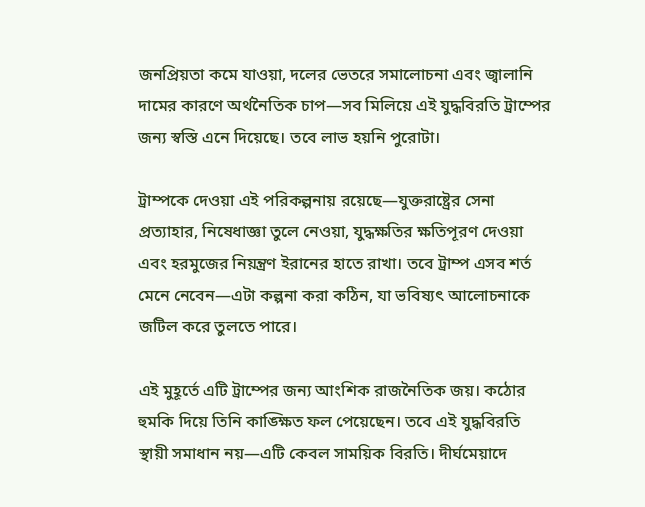জনপ্রিয়তা কমে যাওয়া, দলের ভেতরে সমালোচনা এবং জ্বালানি দামের কারণে অর্থনৈতিক চাপ—সব মিলিয়ে এই যুদ্ধবিরতি ট্রাম্পের জন্য স্বস্তি এনে দিয়েছে। তবে লাভ হয়নি পুরোটা।

ট্রাম্পকে দেওয়া এই পরিকল্পনায় রয়েছে—যুক্তরাষ্ট্রের সেনা প্রত্যাহার, নিষেধাজ্ঞা তুলে নেওয়া, যুদ্ধক্ষতির ক্ষতিপূরণ দেওয়া এবং হরমুজের নিয়ন্ত্রণ ইরানের হাতে রাখা। তবে ট্রাম্প এসব শর্ত মেনে নেবেন—এটা কল্পনা করা কঠিন, যা ভবিষ্যৎ আলোচনাকে জটিল করে তুলতে পারে।

এই মুহূর্তে এটি ট্রাম্পের জন্য আংশিক রাজনৈতিক জয়। কঠোর হুমকি দিয়ে তিনি কাঙ্ক্ষিত ফল পেয়েছেন। তবে এই যুদ্ধবিরতি স্থায়ী সমাধান নয়—এটি কেবল সাময়িক বিরতি। দীর্ঘমেয়াদে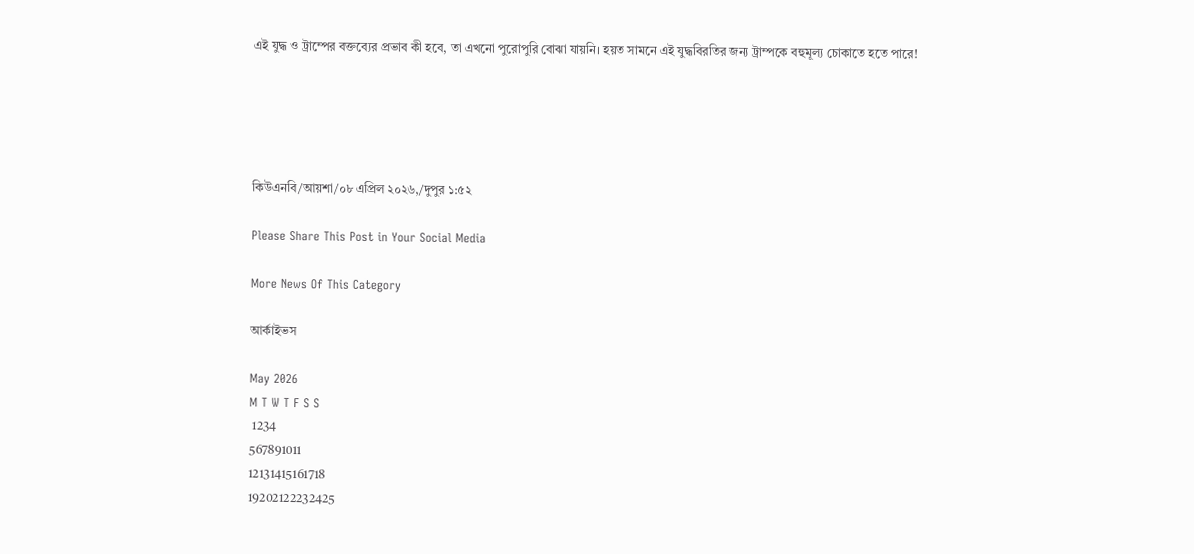এই যুদ্ধ ও ট্রাম্পের বক্তব্যের প্রভাব কী হবে, তা এখনো পুরোপুরি বোঝা যায়নি। হয়ত সামনে এই যুদ্ধবিরতির জন্য ট্রাম্পকে বহুমূল্য চোকাতে হতে পারে!





কিউএনবি/আয়শা/০৮ এপ্রিল ২০২৬,/দুপুর ১:৫২

Please Share This Post in Your Social Media

More News Of This Category

আর্কাইভস

May 2026
M T W T F S S
 1234
567891011
12131415161718
19202122232425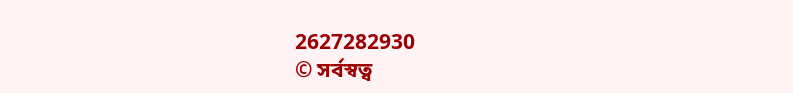2627282930
© সর্বস্বত্ব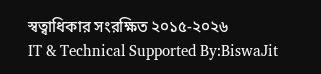স্বত্বাধিকার সংরক্ষিত ২০১৫-২০২৬
IT & Technical Supported By:BiswaJit